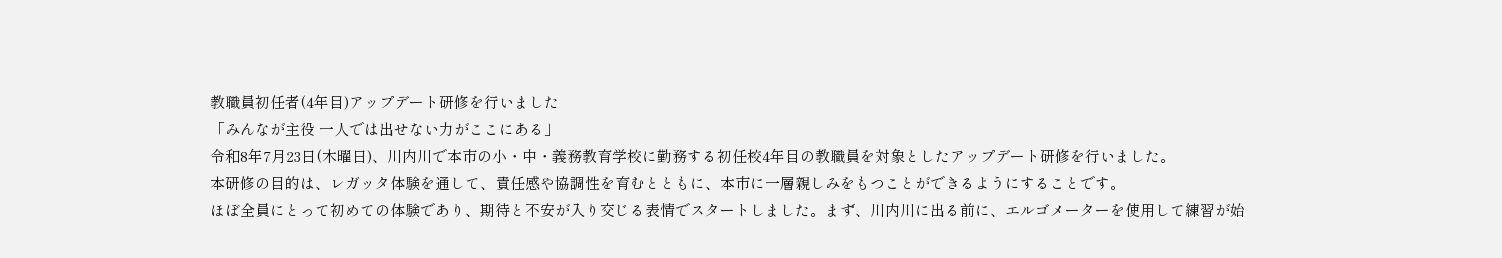教職員初任者(4年目)アップデート研修を行いました
「みんなが主役 一人では出せない力がここにある」
令和8年7月23日(木曜日)、川内川で本市の小・中・義務教育学校に勤務する初任校4年目の教職員を対象としたアップデート研修を行いました。
本研修の目的は、レガッタ体験を通して、責任感や協調性を育むとともに、本市に一層親しみをもつことができるようにすることです。
ほぼ全員にとって初めての体験であり、期待と不安が入り交じる表情でスタートしました。まず、川内川に出る前に、エルゴメーターを使用して練習が始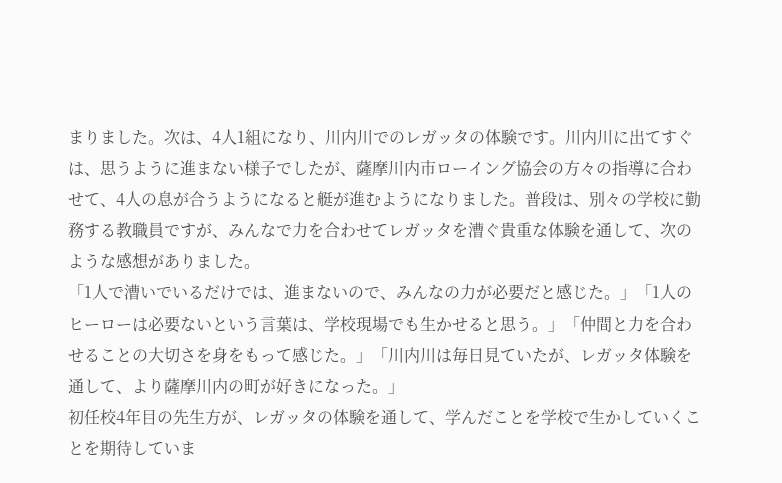まりました。次は、4人1組になり、川内川でのレガッタの体験です。川内川に出てすぐは、思うように進まない様子でしたが、薩摩川内市ローイング協会の方々の指導に合わせて、4人の息が合うようになると艇が進むようになりました。普段は、別々の学校に勤務する教職員ですが、みんなで力を合わせてレガッタを漕ぐ貴重な体験を通して、次のような感想がありました。
「1人で漕いでいるだけでは、進まないので、みんなの力が必要だと感じた。」「1人のヒーローは必要ないという言葉は、学校現場でも生かせると思う。」「仲間と力を合わせることの大切さを身をもって感じた。」「川内川は毎日見ていたが、レガッタ体験を通して、より薩摩川内の町が好きになった。」
初任校4年目の先生方が、レガッタの体験を通して、学んだことを学校で生かしていくことを期待していま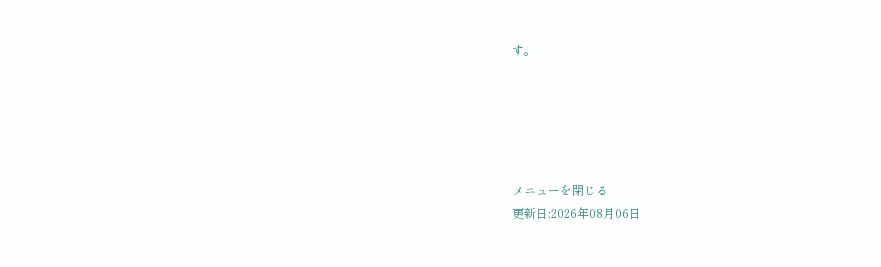す。





メニューを閉じる
更新日:2026年08月06日